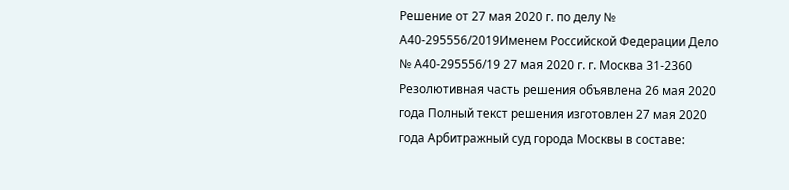Решение от 27 мая 2020 г. по делу № А40-295556/2019Именем Российской Федерации Дело № А40-295556/19 27 мая 2020 г. г. Москва 31-2360 Резолютивная часть решения объявлена 26 мая 2020 года Полный текст решения изготовлен 27 мая 2020 года Арбитражный суд города Москвы в составе: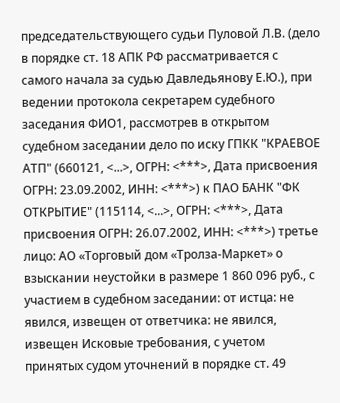председательствующего судьи Пуловой Л.В. (дело в порядке ст. 18 АПК РФ рассматривается с самого начала за судью Давледьянову Е.Ю.), при ведении протокола секретарем судебного заседания ФИО1, рассмотрев в открытом судебном заседании дело по иску ГПКК "КРАЕВОЕ АТП" (660121, <...>, ОГРН: <***>, Дата присвоения ОГРН: 23.09.2002, ИНН: <***>) к ПАО БАНК "ФК ОТКРЫТИЕ" (115114, <...>, ОГРН: <***>, Дата присвоения ОГРН: 26.07.2002, ИНН: <***>) третье лицо: АО «Торговый дом «Тролза-Маркет» о взыскании неустойки в размере 1 860 096 руб., с участием в судебном заседании: от истца: не явился, извещен от ответчика: не явился, извещен Исковые требования, с учетом принятых судом уточнений в порядке ст. 49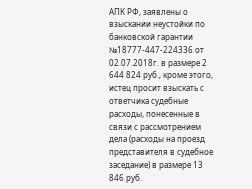АПК РФ, заявлены о взыскании неустойки по банковской гарантии №18777-447-224336 от 02.07.2018г. в размере 2 644 824 руб., кроме этого, истец просит взыскать с ответчика судебные расходы, понесенные в связи с рассмотрением дела (расходы на проезд представителя в судебное заседание) в размере 13 846 руб.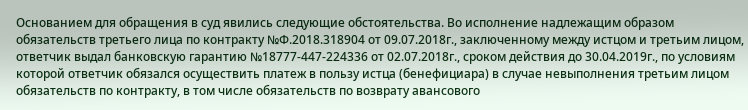Основанием для обращения в суд явились следующие обстоятельства. Во исполнение надлежащим образом обязательств третьего лица по контракту №Ф.2018.318904 от 09.07.2018г., заключенному между истцом и третьим лицом, ответчик выдал банковскую гарантию №18777-447-224336 от 02.07.2018г., сроком действия до 30.04.2019г., по условиям которой ответчик обязался осуществить платеж в пользу истца (бенефициара) в случае невыполнения третьим лицом обязательств по контракту, в том числе обязательств по возврату авансового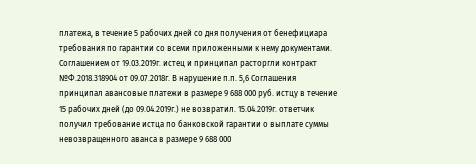платежа, в течение 5 рабочих дней со дня получения от бенефициара требования по гарантии со всеми приложенными к нему документами. Соглашением от 19.03.2019г. истец и принципал расторгли контракт №Ф.2018.318904 от 09.07.2018г. В нарушение п.п. 5,6 Соглашения принципал авансовые платежи в размере 9 688 000 руб. истцу в течение 15 рабочих дней (до 09.04.2019г.) не возвратил. 15.04.2019г. ответчик получил требование истца по банковской гарантии о выплате суммы невозвращенного аванса в размере 9 688 000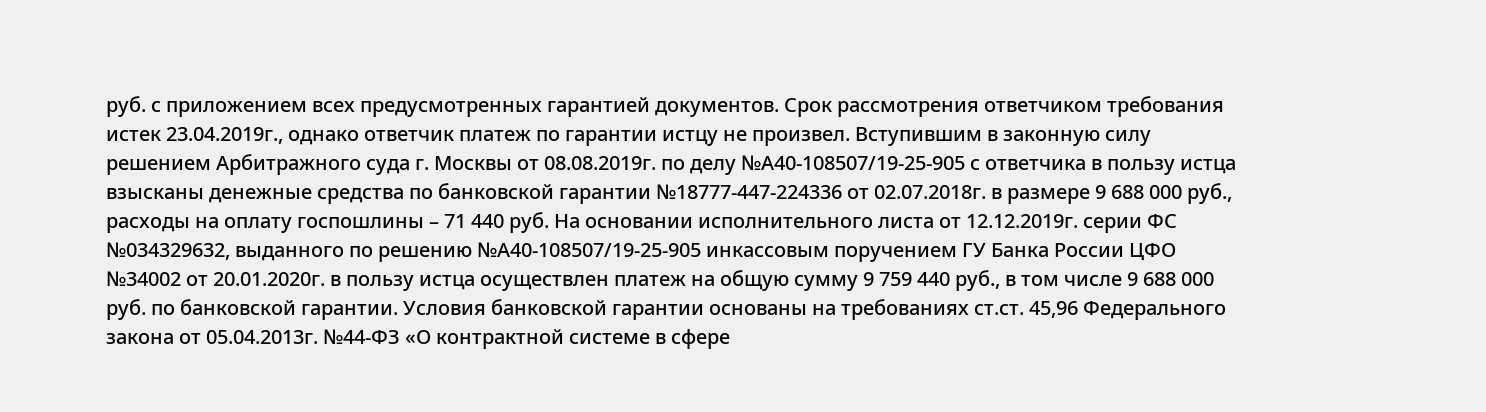руб. с приложением всех предусмотренных гарантией документов. Срок рассмотрения ответчиком требования истек 23.04.2019г., однако ответчик платеж по гарантии истцу не произвел. Вступившим в законную силу решением Арбитражного суда г. Москвы от 08.08.2019г. по делу №А40-108507/19-25-905 с ответчика в пользу истца взысканы денежные средства по банковской гарантии №18777-447-224336 от 02.07.2018г. в размере 9 688 000 руб., расходы на оплату госпошлины – 71 440 руб. На основании исполнительного листа от 12.12.2019г. серии ФС №034329632, выданного по решению №А40-108507/19-25-905 инкассовым поручением ГУ Банка России ЦФО №34002 от 20.01.2020г. в пользу истца осуществлен платеж на общую сумму 9 759 440 руб., в том числе 9 688 000 руб. по банковской гарантии. Условия банковской гарантии основаны на требованиях ст.ст. 45,96 Федерального закона от 05.04.2013г. №44-ФЗ «О контрактной системе в сфере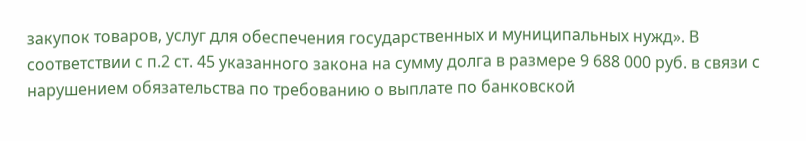закупок товаров, услуг для обеспечения государственных и муниципальных нужд». В соответствии с п.2 ст. 45 указанного закона на сумму долга в размере 9 688 000 руб. в связи с нарушением обязательства по требованию о выплате по банковской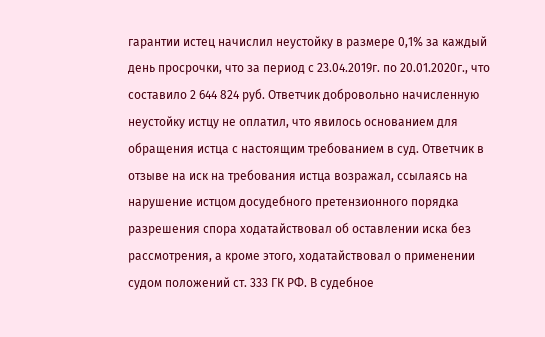гарантии истец начислил неустойку в размере 0,1% за каждый день просрочки, что за период с 23.04.2019г. по 20.01.2020г., что составило 2 644 824 руб. Ответчик добровольно начисленную неустойку истцу не оплатил, что явилось основанием для обращения истца с настоящим требованием в суд. Ответчик в отзыве на иск на требования истца возражал, ссылаясь на нарушение истцом досудебного претензионного порядка разрешения спора ходатайствовал об оставлении иска без рассмотрения, а кроме этого, ходатайствовал о применении судом положений ст. 333 ГК РФ. В судебное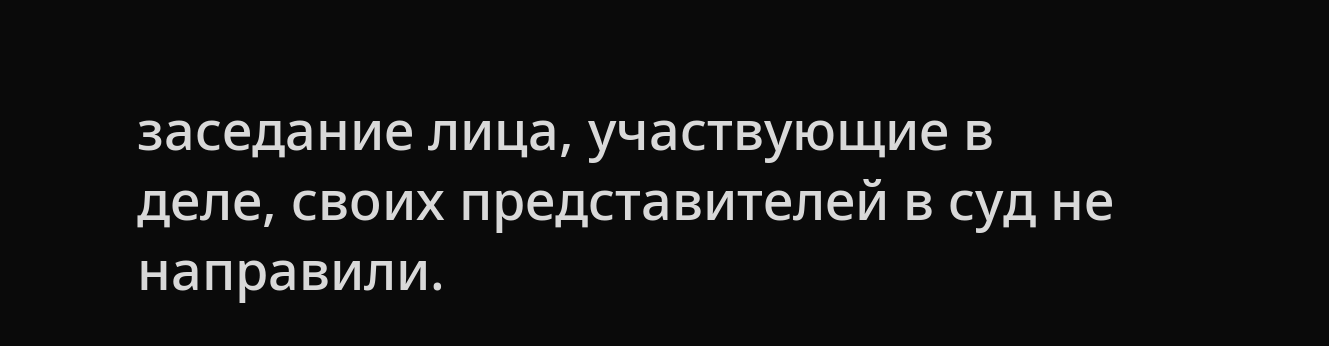заседание лица, участвующие в деле, своих представителей в суд не направили.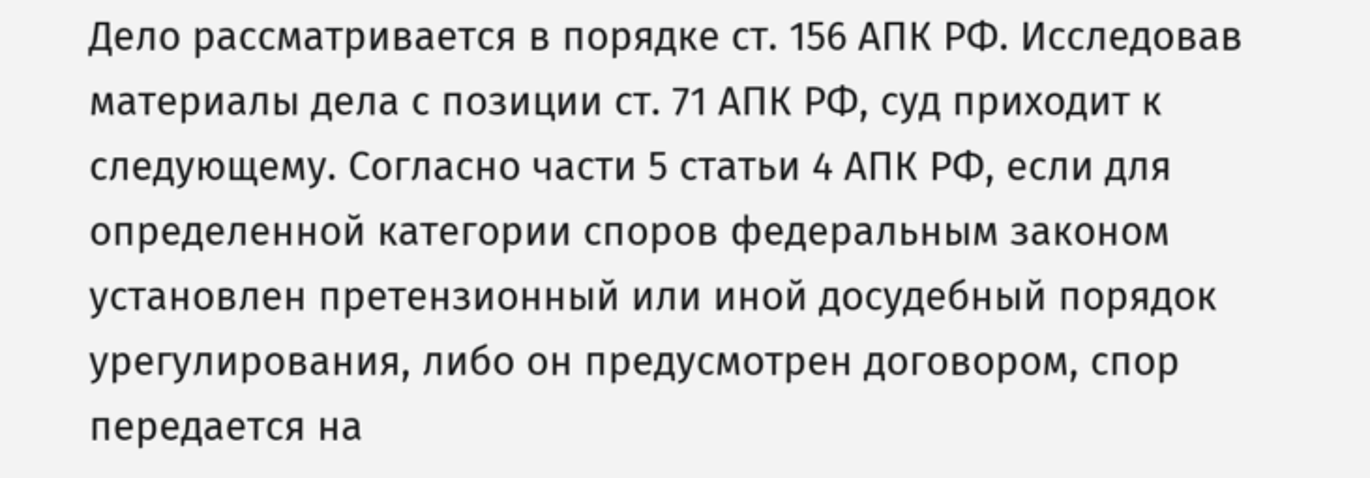Дело рассматривается в порядке ст. 156 АПК РФ. Исследовав материалы дела с позиции ст. 71 АПК РФ, суд приходит к следующему. Согласно части 5 статьи 4 АПК РФ, если для определенной категории споров федеральным законом установлен претензионный или иной досудебный порядок урегулирования, либо он предусмотрен договором, спор передается на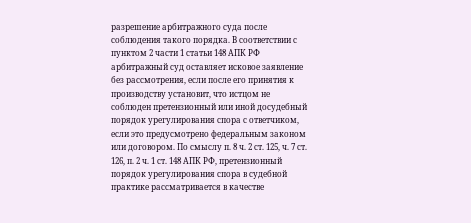разрешение арбитражного суда после соблюдения такого порядка. В соответствии с пунктом 2 части 1 статьи 148 АПК РФ арбитражный суд оставляет исковое заявление без рассмотрения, если после его принятия к производству установит, что истцом не соблюден претензионный или иной досудебный порядок урегулирования спора с ответчиком, если это предусмотрено федеральным законом или договором. По смыслу п. 8 ч. 2 ст. 125, ч. 7 ст. 126, п. 2 ч. 1 ст. 148 АПК РФ, претензионный порядок урегулирования спора в судебной практике рассматривается в качестве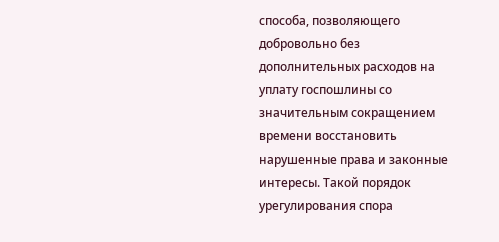способа, позволяющего добровольно без дополнительных расходов на уплату госпошлины со значительным сокращением времени восстановить нарушенные права и законные интересы. Такой порядок урегулирования спора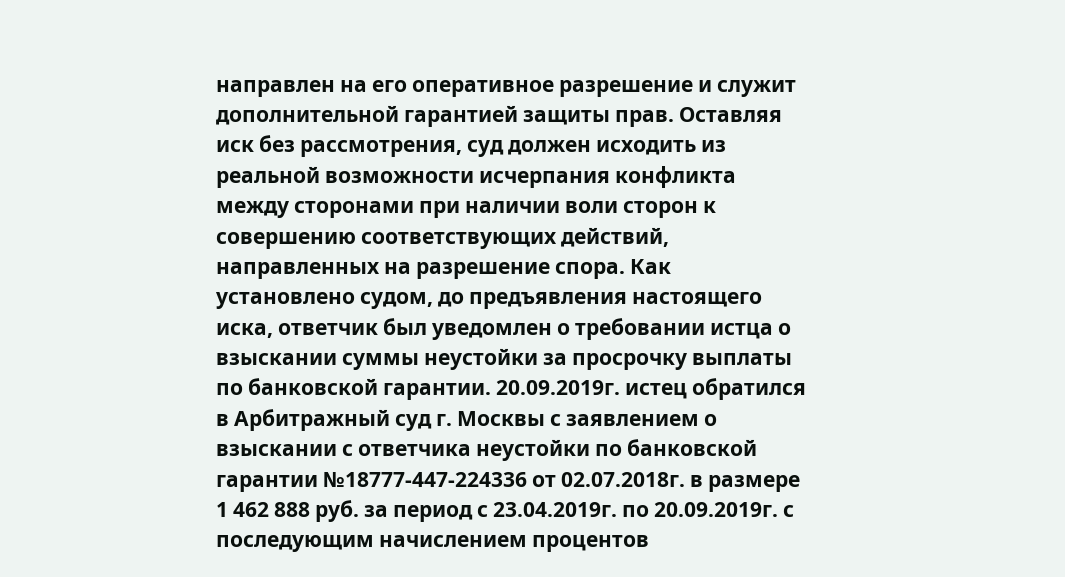направлен на его оперативное разрешение и служит дополнительной гарантией защиты прав. Оставляя иск без рассмотрения, суд должен исходить из реальной возможности исчерпания конфликта между сторонами при наличии воли сторон к совершению соответствующих действий, направленных на разрешение спора. Как установлено судом, до предъявления настоящего иска, ответчик был уведомлен о требовании истца о взыскании суммы неустойки за просрочку выплаты по банковской гарантии. 20.09.2019г. истец обратился в Арбитражный суд г. Москвы с заявлением о взыскании с ответчика неустойки по банковской гарантии №18777-447-224336 от 02.07.2018г. в размере 1 462 888 руб. за период с 23.04.2019г. по 20.09.2019г. с последующим начислением процентов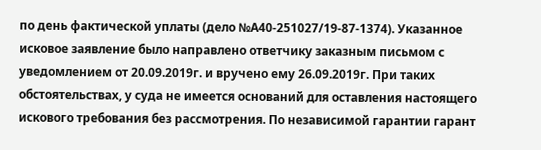по день фактической уплаты (дело №А40-251027/19-87-1374). Указанное исковое заявление было направлено ответчику заказным письмом с уведомлением от 20.09.2019г. и вручено ему 26.09.2019г. При таких обстоятельствах, у суда не имеется оснований для оставления настоящего искового требования без рассмотрения. По независимой гарантии гарант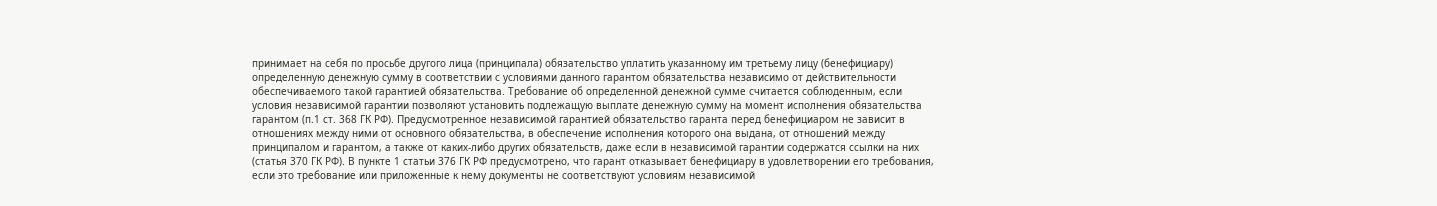принимает на себя по просьбе другого лица (принципала) обязательство уплатить указанному им третьему лицу (бенефициару) определенную денежную сумму в соответствии с условиями данного гарантом обязательства независимо от действительности обеспечиваемого такой гарантией обязательства. Требование об определенной денежной сумме считается соблюденным, если условия независимой гарантии позволяют установить подлежащую выплате денежную сумму на момент исполнения обязательства гарантом (п.1 ст. 368 ГК РФ). Предусмотренное независимой гарантией обязательство гаранта перед бенефициаром не зависит в отношениях между ними от основного обязательства, в обеспечение исполнения которого она выдана, от отношений между принципалом и гарантом, а также от каких-либо других обязательств, даже если в независимой гарантии содержатся ссылки на них (статья 370 ГК РФ). В пункте 1 статьи 376 ГК РФ предусмотрено, что гарант отказывает бенефициару в удовлетворении его требования, если это требование или приложенные к нему документы не соответствуют условиям независимой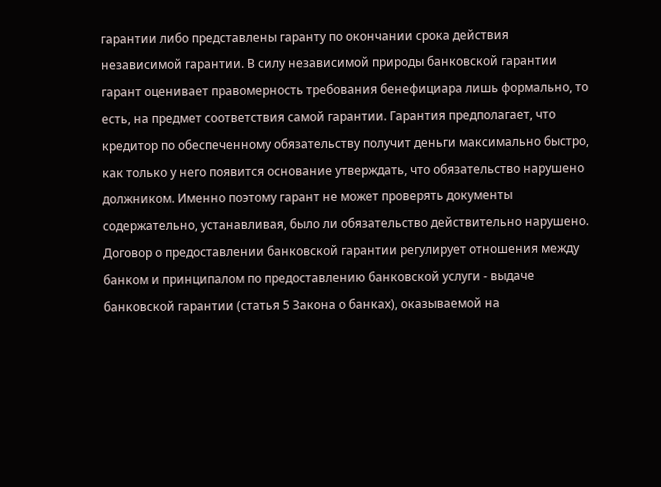гарантии либо представлены гаранту по окончании срока действия независимой гарантии. В силу независимой природы банковской гарантии гарант оценивает правомерность требования бенефициара лишь формально, то есть, на предмет соответствия самой гарантии. Гарантия предполагает, что кредитор по обеспеченному обязательству получит деньги максимально быстро, как только у него появится основание утверждать, что обязательство нарушено должником. Именно поэтому гарант не может проверять документы содержательно, устанавливая, было ли обязательство действительно нарушено. Договор о предоставлении банковской гарантии регулирует отношения между банком и принципалом по предоставлению банковской услуги - выдаче банковской гарантии (статья 5 Закона о банках), оказываемой на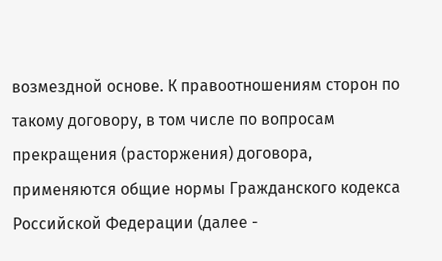возмездной основе. К правоотношениям сторон по такому договору, в том числе по вопросам прекращения (расторжения) договора, применяются общие нормы Гражданского кодекса Российской Федерации (далее -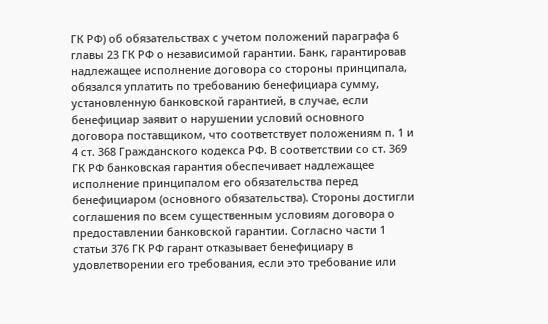ГК РФ) об обязательствах с учетом положений параграфа 6 главы 23 ГК РФ о независимой гарантии. Банк, гарантировав надлежащее исполнение договора со стороны принципала, обязался уплатить по требованию бенефициара сумму, установленную банковской гарантией, в случае, если бенефициар заявит о нарушении условий основного договора поставщиком, что соответствует положениям п. 1 и 4 ст. 368 Гражданского кодекса РФ. В соответствии со ст. 369 ГК РФ банковская гарантия обеспечивает надлежащее исполнение принципалом его обязательства перед бенефициаром (основного обязательства). Стороны достигли соглашения по всем существенным условиям договора о предоставлении банковской гарантии. Согласно части 1 статьи 376 ГК РФ гарант отказывает бенефициару в удовлетворении его требования, если это требование или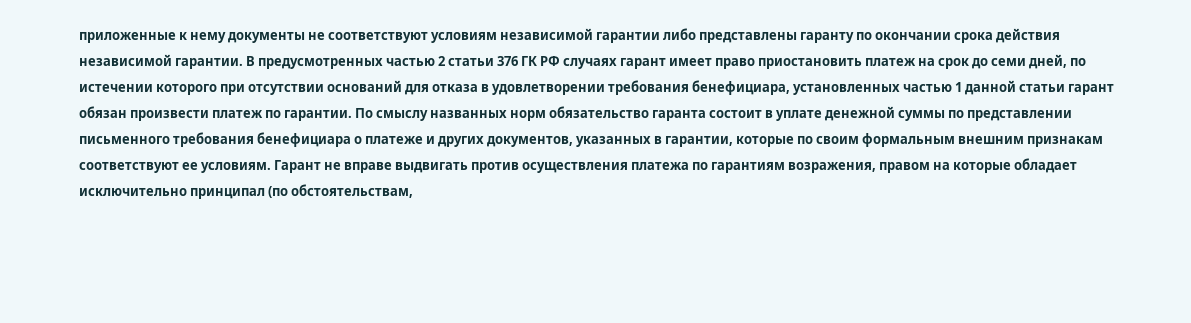приложенные к нему документы не соответствуют условиям независимой гарантии либо представлены гаранту по окончании срока действия независимой гарантии. В предусмотренных частью 2 статьи 376 ГК РФ случаях гарант имеет право приостановить платеж на срок до семи дней, по истечении которого при отсутствии оснований для отказа в удовлетворении требования бенефициара, установленных частью 1 данной статьи гарант обязан произвести платеж по гарантии. По смыслу названных норм обязательство гаранта состоит в уплате денежной суммы по представлении письменного требования бенефициара о платеже и других документов, указанных в гарантии, которые по своим формальным внешним признакам соответствуют ее условиям. Гарант не вправе выдвигать против осуществления платежа по гарантиям возражения, правом на которые обладает исключительно принципал (по обстоятельствам,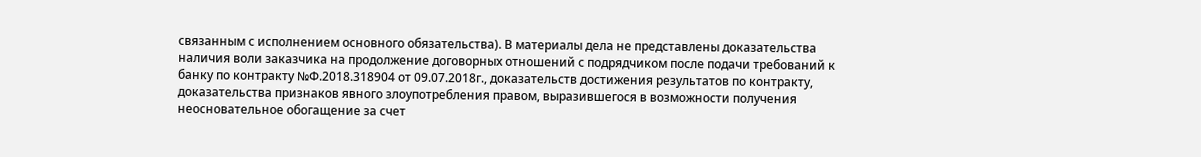связанным с исполнением основного обязательства). В материалы дела не представлены доказательства наличия воли заказчика на продолжение договорных отношений с подрядчиком после подачи требований к банку по контракту №Ф.2018.318904 от 09.07.2018г., доказательств достижения результатов по контракту, доказательства признаков явного злоупотребления правом, выразившегося в возможности получения неосновательное обогащение за счет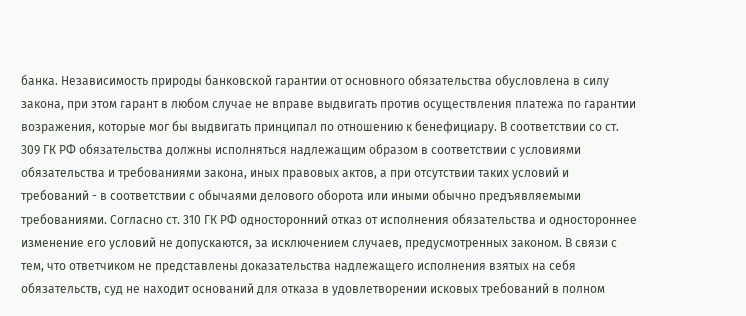банка. Независимость природы банковской гарантии от основного обязательства обусловлена в силу закона, при этом гарант в любом случае не вправе выдвигать против осуществления платежа по гарантии возражения, которые мог бы выдвигать принципал по отношению к бенефициару. В соответствии со ст. 309 ГК РФ обязательства должны исполняться надлежащим образом в соответствии с условиями обязательства и требованиями закона, иных правовых актов, а при отсутствии таких условий и требований - в соответствии с обычаями делового оборота или иными обычно предъявляемыми требованиями. Согласно ст. 310 ГК РФ односторонний отказ от исполнения обязательства и одностороннее изменение его условий не допускаются, за исключением случаев, предусмотренных законом. В связи с тем, что ответчиком не представлены доказательства надлежащего исполнения взятых на себя обязательств, суд не находит оснований для отказа в удовлетворении исковых требований в полном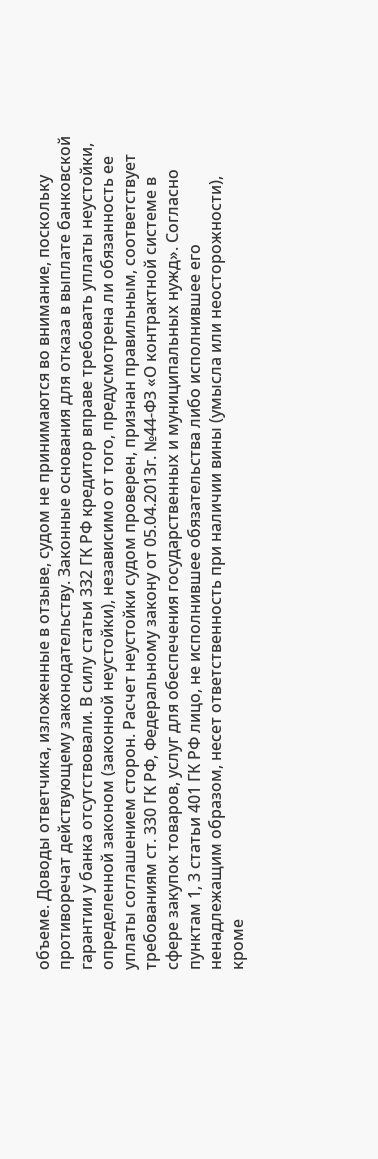объеме. Доводы ответчика, изложенные в отзыве, судом не принимаются во внимание, поскольку противоречат действующему законодательству. Законные основания для отказа в выплате банковской гарантии у банка отсутствовали. В силу статьи 332 ГК РФ кредитор вправе требовать уплаты неустойки, определенной законом (законной неустойки), независимо от того, предусмотрена ли обязанность ее уплаты соглашением сторон. Расчет неустойки судом проверен, признан правильным, соответствует требованиям ст. 330 ГК РФ, Федеральному закону от 05.04.2013г. №44-ФЗ «О контрактной системе в сфере закупок товаров, услуг для обеспечения государственных и муниципальных нужд». Согласно пунктам 1, 3 статьи 401 ГК РФ лицо, не исполнившее обязательства либо исполнившее его ненадлежащим образом, несет ответственность при наличии вины (умысла или неосторожности), кроме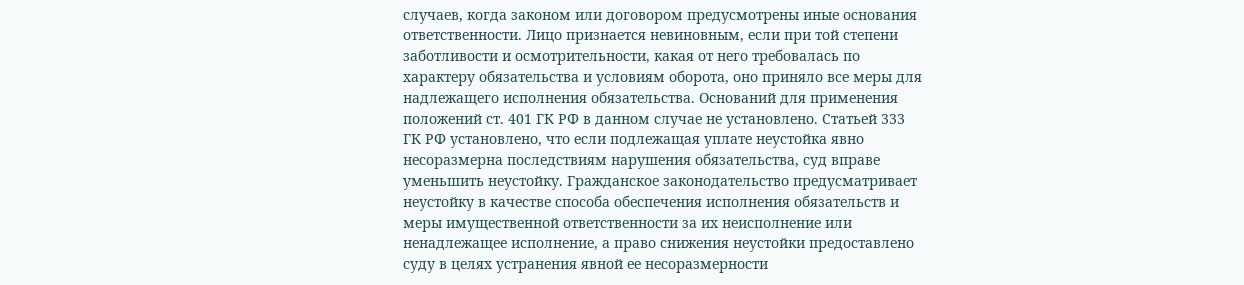случаев, когда законом или договором предусмотрены иные основания ответственности. Лицо признается невиновным, если при той степени заботливости и осмотрительности, какая от него требовалась по характеру обязательства и условиям оборота, оно приняло все меры для надлежащего исполнения обязательства. Оснований для применения положений ст. 401 ГК РФ в данном случае не установлено. Статьей 333 ГК РФ установлено, что если подлежащая уплате неустойка явно несоразмерна последствиям нарушения обязательства, суд вправе уменьшить неустойку. Гражданское законодательство предусматривает неустойку в качестве способа обеспечения исполнения обязательств и меры имущественной ответственности за их неисполнение или ненадлежащее исполнение, а право снижения неустойки предоставлено суду в целях устранения явной ее несоразмерности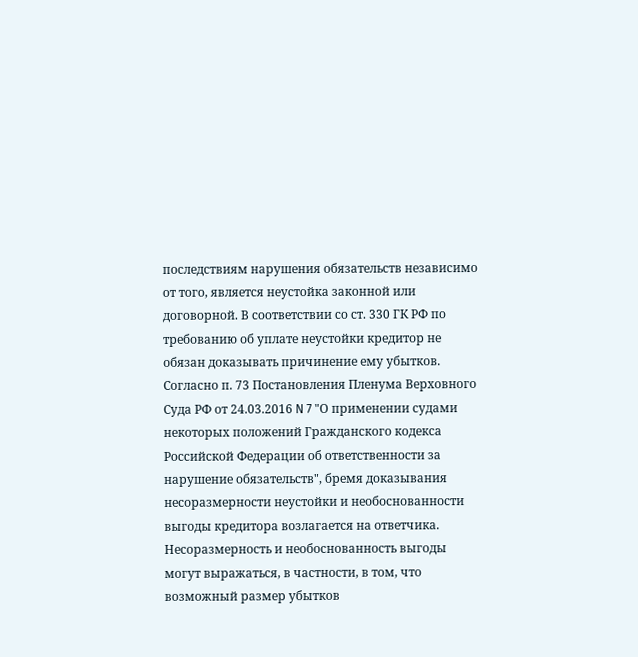последствиям нарушения обязательств независимо от того, является неустойка законной или договорной. В соответствии со ст. 330 ГК РФ по требованию об уплате неустойки кредитор не обязан доказывать причинение ему убытков. Согласно п. 73 Постановления Пленума Верховного Суда РФ от 24.03.2016 N 7 "О применении судами некоторых положений Гражданского кодекса Российской Федерации об ответственности за нарушение обязательств", бремя доказывания несоразмерности неустойки и необоснованности выгоды кредитора возлагается на ответчика. Несоразмерность и необоснованность выгоды могут выражаться, в частности, в том, что возможный размер убытков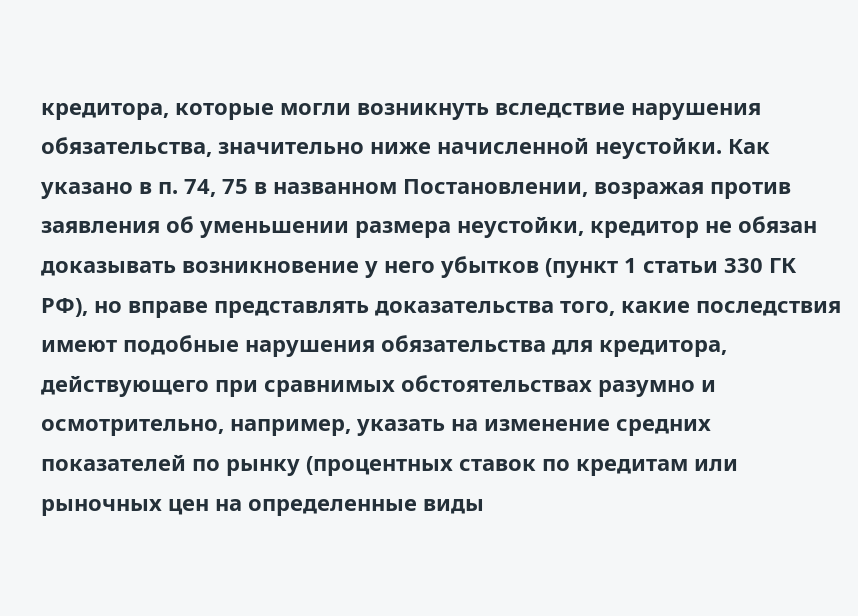кредитора, которые могли возникнуть вследствие нарушения обязательства, значительно ниже начисленной неустойки. Как указано в п. 74, 75 в названном Постановлении, возражая против заявления об уменьшении размера неустойки, кредитор не обязан доказывать возникновение у него убытков (пункт 1 статьи 330 ГК РФ), но вправе представлять доказательства того, какие последствия имеют подобные нарушения обязательства для кредитора, действующего при сравнимых обстоятельствах разумно и осмотрительно, например, указать на изменение средних показателей по рынку (процентных ставок по кредитам или рыночных цен на определенные виды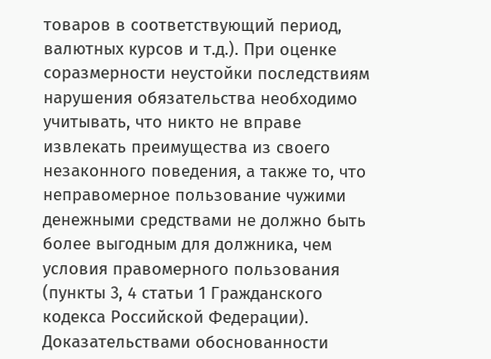товаров в соответствующий период, валютных курсов и т.д.). При оценке соразмерности неустойки последствиям нарушения обязательства необходимо учитывать, что никто не вправе извлекать преимущества из своего незаконного поведения, а также то, что неправомерное пользование чужими денежными средствами не должно быть более выгодным для должника, чем условия правомерного пользования (пункты 3, 4 статьи 1 Гражданского кодекса Российской Федерации). Доказательствами обоснованности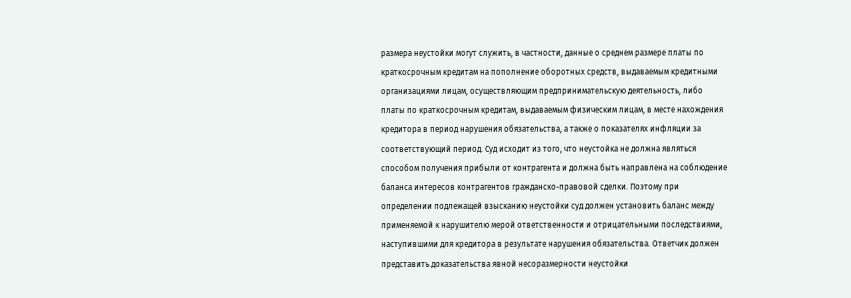размера неустойки могут служить, в частности, данные о среднем размере платы по краткосрочным кредитам на пополнение оборотных средств, выдаваемым кредитными организациями лицам, осуществляющим предпринимательскую деятельность, либо платы по краткосрочным кредитам, выдаваемым физическим лицам, в месте нахождения кредитора в период нарушения обязательства, а также о показателях инфляции за соответствующий период. Суд исходит из того, что неустойка не должна являться способом получения прибыли от контрагента и должна быть направлена на соблюдение баланса интересов контрагентов гражданско-правовой сделки. Поэтому при определении подлежащей взысканию неустойки суд должен установить баланс между применяемой к нарушителю мерой ответственности и отрицательными последствиями, наступившими для кредитора в результате нарушения обязательства. Ответчик должен представить доказательства явной несоразмерности неустойки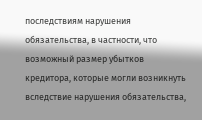последствиям нарушения обязательства, в частности, что возможный размер убытков кредитора, которые могли возникнуть вследствие нарушения обязательства,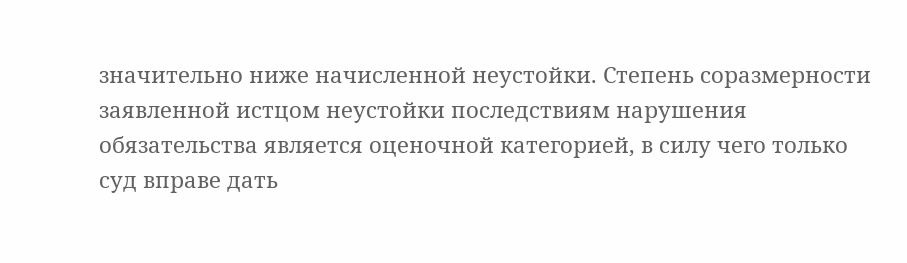значительно ниже начисленной неустойки. Степень соразмерности заявленной истцом неустойки последствиям нарушения обязательства является оценочной категорией, в силу чего только суд вправе дать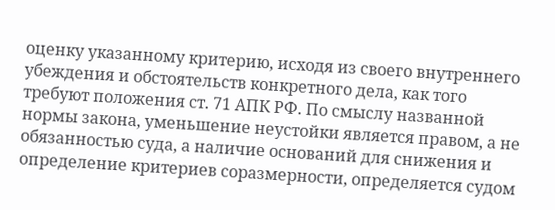оценку указанному критерию, исходя из своего внутреннего убеждения и обстоятельств конкретного дела, как того требуют положения ст. 71 АПК РФ. По смыслу названной нормы закона, уменьшение неустойки является правом, а не обязанностью суда, а наличие оснований для снижения и определение критериев соразмерности, определяется судом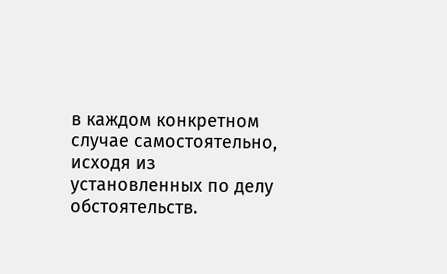в каждом конкретном случае самостоятельно, исходя из установленных по делу обстоятельств.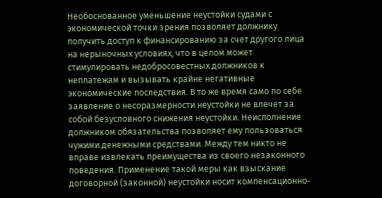Необоснованное уменьшение неустойки судами с экономической точки зрения позволяет должнику получить доступ к финансированию за счет другого лица на нерыночных условиях, что в целом может стимулировать недобросовестных должников к неплатежам и вызывать крайне негативные экономические последствия. В то же время само по себе заявление о несоразмерности неустойки не влечет за собой безусловного снижения неустойки. Неисполнение должником обязательства позволяет ему пользоваться чужими денежными средствами. Между тем никто не вправе извлекать преимущества из своего незаконного поведения. Применение такой меры как взыскание договорной (законной) неустойки носит компенсационно-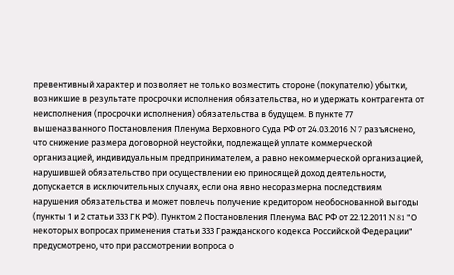превентивный характер и позволяет не только возместить стороне (покупателю) убытки, возникшие в результате просрочки исполнения обязательства, но и удержать контрагента от неисполнения (просрочки исполнения) обязательства в будущем. В пункте 77 вышеназванного Постановления Пленума Верховного Суда РФ от 24.03.2016 N 7 разъяснено, что снижение размера договорной неустойки, подлежащей уплате коммерческой организацией, индивидуальным предпринимателем, а равно некоммерческой организацией, нарушившей обязательство при осуществлении ею приносящей доход деятельности, допускается в исключительных случаях, если она явно несоразмерна последствиям нарушения обязательства и может повлечь получение кредитором необоснованной выгоды (пункты 1 и 2 статьи 333 ГК РФ). Пунктом 2 Постановления Пленума ВАС РФ от 22.12.2011 N 81 "О некоторых вопросах применения статьи 333 Гражданского кодекса Российской Федерации" предусмотрено, что при рассмотрении вопроса о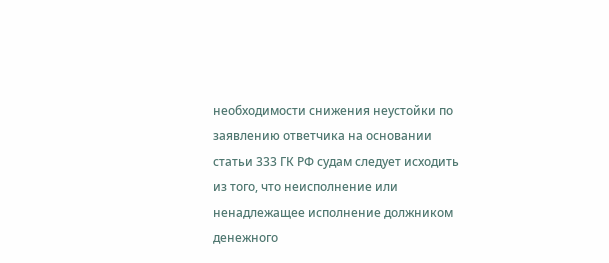необходимости снижения неустойки по заявлению ответчика на основании статьи 333 ГК РФ судам следует исходить из того, что неисполнение или ненадлежащее исполнение должником денежного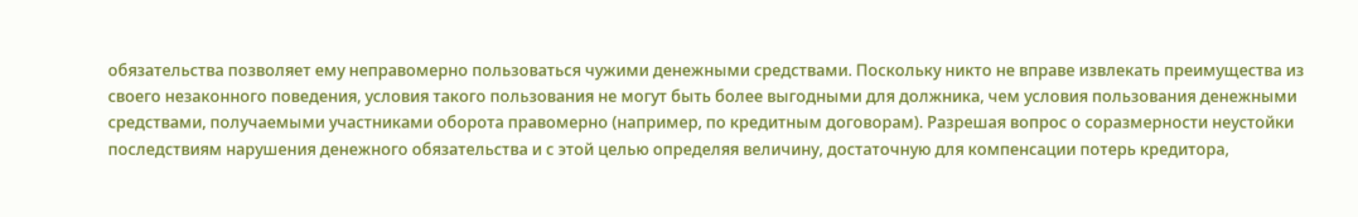обязательства позволяет ему неправомерно пользоваться чужими денежными средствами. Поскольку никто не вправе извлекать преимущества из своего незаконного поведения, условия такого пользования не могут быть более выгодными для должника, чем условия пользования денежными средствами, получаемыми участниками оборота правомерно (например, по кредитным договорам). Разрешая вопрос о соразмерности неустойки последствиям нарушения денежного обязательства и с этой целью определяя величину, достаточную для компенсации потерь кредитора,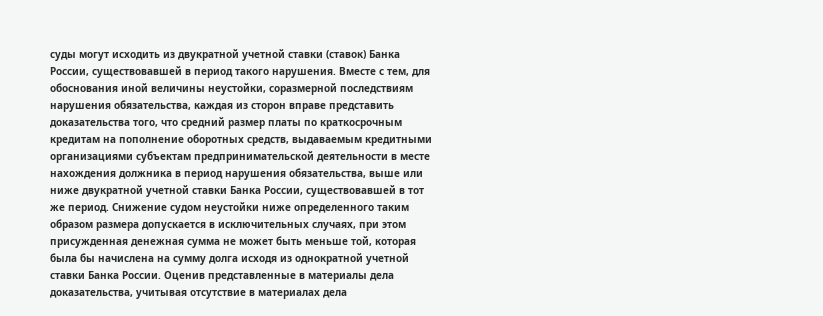суды могут исходить из двукратной учетной ставки (ставок) Банка России, существовавшей в период такого нарушения. Вместе с тем, для обоснования иной величины неустойки, соразмерной последствиям нарушения обязательства, каждая из сторон вправе представить доказательства того, что средний размер платы по краткосрочным кредитам на пополнение оборотных средств, выдаваемым кредитными организациями субъектам предпринимательской деятельности в месте нахождения должника в период нарушения обязательства, выше или ниже двукратной учетной ставки Банка России, существовавшей в тот же период. Снижение судом неустойки ниже определенного таким образом размера допускается в исключительных случаях, при этом присужденная денежная сумма не может быть меньше той, которая была бы начислена на сумму долга исходя из однократной учетной ставки Банка России. Оценив представленные в материалы дела доказательства, учитывая отсутствие в материалах дела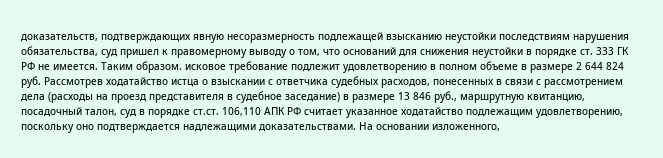доказательств, подтверждающих явную несоразмерность подлежащей взысканию неустойки последствиям нарушения обязательства, суд пришел к правомерному выводу о том, что оснований для снижения неустойки в порядке ст. 333 ГК РФ не имеется. Таким образом. исковое требование подлежит удовлетворению в полном объеме в размере 2 644 824 руб. Рассмотрев ходатайство истца о взыскании с ответчика судебных расходов, понесенных в связи с рассмотрением дела (расходы на проезд представителя в судебное заседание) в размере 13 846 руб., маршрутную квитанцию, посадочный талон, суд в порядке ст.ст. 106,110 АПК РФ считает указанное ходатайство подлежащим удовлетворению, поскольку оно подтверждается надлежащими доказательствами. На основании изложенного,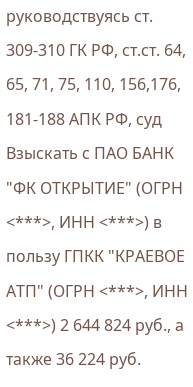руководствуясь ст. 309-310 ГК РФ, ст.ст. 64, 65, 71, 75, 110, 156,176, 181-188 АПК РФ, суд Взыскать с ПАО БАНК "ФК ОТКРЫТИЕ" (ОГРН <***>, ИНН <***>) в пользу ГПКК "КРАЕВОЕ АТП" (ОГРН <***>, ИНН <***>) 2 644 824 руб., а также 36 224 руб.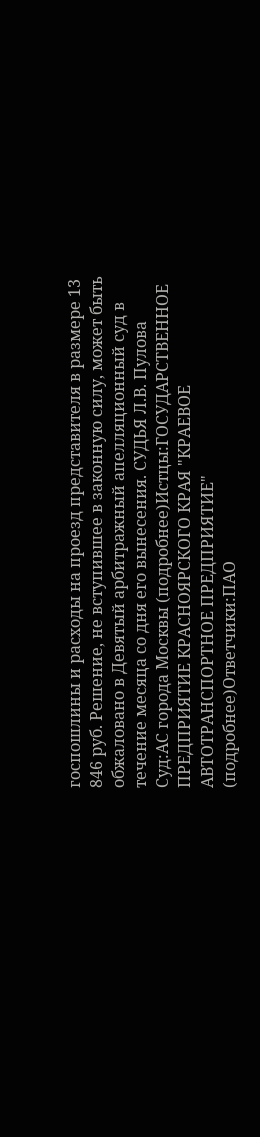госпошлины и расходы на проезд представителя в размере 13 846 руб. Решение, не вступившее в законную силу, может быть обжаловано в Девятый арбитражный апелляционный суд в течение месяца со дня его вынесения. СУДЬЯ Л.В. Пулова Суд:АС города Москвы (подробнее)Истцы:ГОСУДАРСТВЕННОЕ ПРЕДПРИЯТИЕ КРАСНОЯРСКОГО КРАЯ "КРАЕВОЕ АВТОТРАНСПОРТНОЕ ПРЕДПРИЯТИЕ" (подробнее)Ответчики:ПАО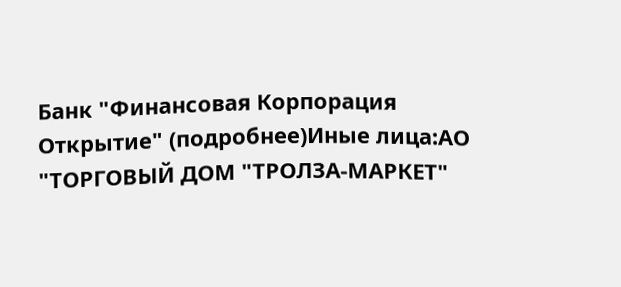Банк "Финансовая Корпорация Открытие" (подробнее)Иные лица:АО "ТОРГОВЫЙ ДОМ "ТРОЛЗА-МАРКЕТ"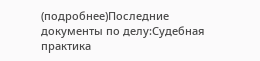(подробнее)Последние документы по делу:Судебная практика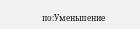по:Уменьшение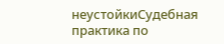неустойкиСудебная практика по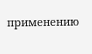применению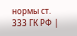нормы ст. 333 ГК РФ |